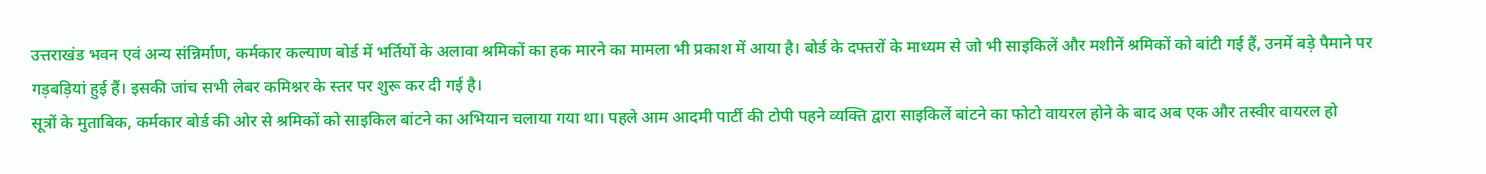उत्तराखंड भवन एवं अन्य संन्निर्माण, कर्मकार कल्याण बोर्ड में भर्तियों के अलावा श्रमिकों का हक मारने का मामला भी प्रकाश में आया है। बोर्ड के दफ्तरों के माध्यम से जो भी साइकिलें और मशीनें श्रमिकों को बांटी गई हैं, उनमें बड़े पैमाने पर गड़बड़ियां हुई हैं। इसकी जांच सभी लेबर कमिश्नर के स्तर पर शुरू कर दी गई है।
सूत्रों के मुताबिक, कर्मकार बोर्ड की ओर से श्रमिकों को साइकिल बांटने का अभियान चलाया गया था। पहले आम आदमी पार्टी की टोपी पहने व्यक्ति द्वारा साइकिलें बांटने का फोटो वायरल होने के बाद अब एक और तस्वीर वायरल हो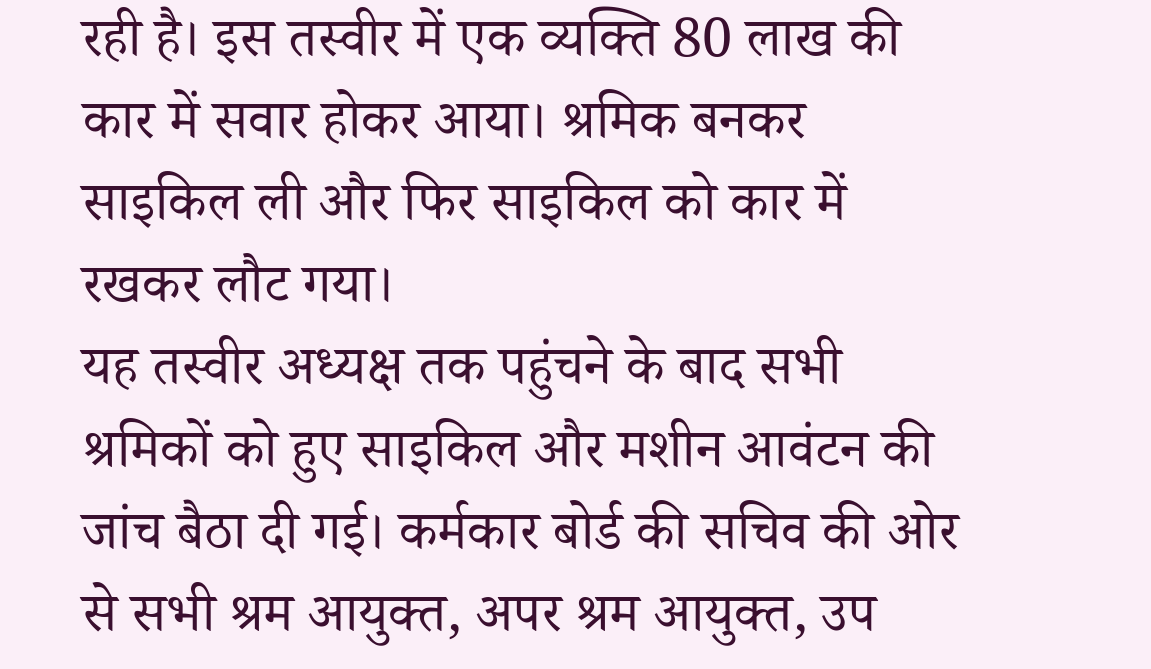रही है। इस तस्वीर में एक व्यक्ति 80 लाख की कार में सवार होकर आया। श्रमिक बनकर साइकिल ली और फिर साइकिल को कार में रखकर लौट गया।
यह तस्वीर अध्यक्ष तक पहुंचने के बाद सभी श्रमिकों को हुए साइकिल और मशीन आवंटन की जांच बैठा दी गई। कर्मकार बोर्ड की सचिव की ओर से सभी श्रम आयुक्त, अपर श्रम आयुक्त, उप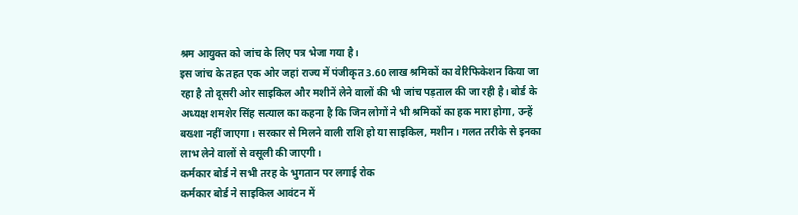श्रम आयुक्त को जांच के लिए पत्र भेजा गया है।
इस जांच के तहत एक ओर जहां राज्य में पंजीकृत 3.60 लाख श्रमिकों का वेरिफिकेशन किया जा रहा है तो दूसरी ओर साइकिल और मशीनें लेने वालों की भी जांच पड़ताल की जा रही है। बोर्ड के अध्यक्ष शमशेर सिंह सत्याल का कहना है कि जिन लोगों ने भी श्रमिकों का हक मारा होगा, उन्हें बख्शा नहीं जाएगा। सरकार से मिलने वाली राशि हो या साइकिल, मशीन। गलत तरीके से इनका लाभ लेने वालों से वसूली की जाएगी।
कर्मकार बोर्ड ने सभी तरह के भुगतान पर लगाई रोक
कर्मकार बोर्ड ने साइकिल आवंटन में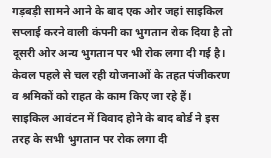गड़बड़ी सामने आने के बाद एक ओर जहां साइकिल सप्लाई करने वाली कंपनी का भुगतान रोक दिया है तो दूसरी ओर अन्य भुगतान पर भी रोक लगा दी गई है। केवल पहले से चल रही योजनाओं के तहत पंजीकरण व श्रमिकों को राहत के काम किए जा रहे हैं।
साइकिल आवंटन में विवाद होने के बाद बोर्ड ने इस तरह के सभी भुगतान पर रोक लगा दी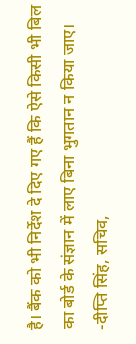है। बैंक को भी निर्देश दे दिए गए हैं कि ऐसे किसी भी बिल का बोर्ड के संज्ञान में लाए बिना भुगतान न किया जाए।
-दीप्ति सिंह, सचिव,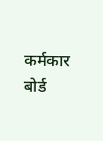कर्मकार बोर्ड